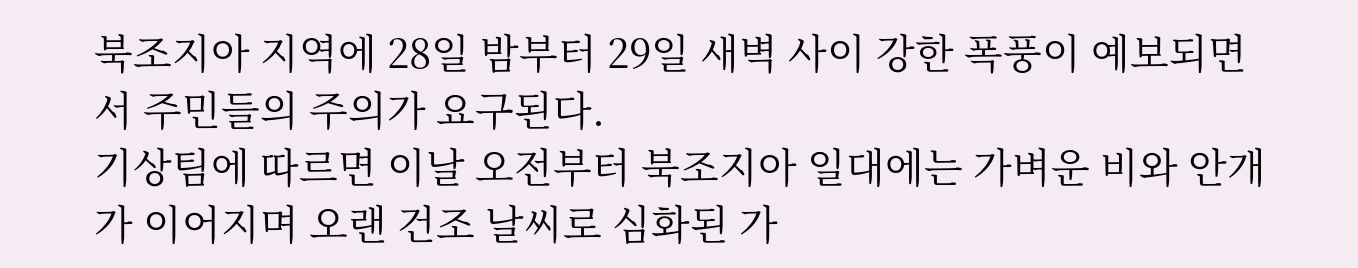북조지아 지역에 28일 밤부터 29일 새벽 사이 강한 폭풍이 예보되면서 주민들의 주의가 요구된다.
기상팀에 따르면 이날 오전부터 북조지아 일대에는 가벼운 비와 안개가 이어지며 오랜 건조 날씨로 심화된 가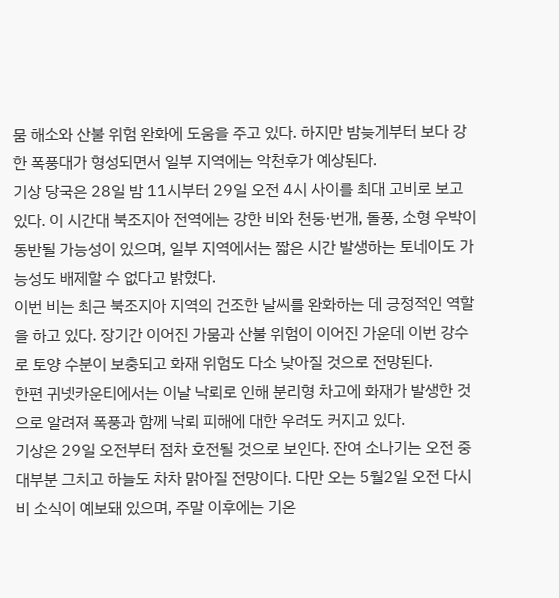뭄 해소와 산불 위험 완화에 도움을 주고 있다. 하지만 밤늦게부터 보다 강한 폭풍대가 형성되면서 일부 지역에는 악천후가 예상된다.
기상 당국은 28일 밤 11시부터 29일 오전 4시 사이를 최대 고비로 보고 있다. 이 시간대 북조지아 전역에는 강한 비와 천둥·번개, 돌풍, 소형 우박이 동반될 가능성이 있으며, 일부 지역에서는 짧은 시간 발생하는 토네이도 가능성도 배제할 수 없다고 밝혔다.
이번 비는 최근 북조지아 지역의 건조한 날씨를 완화하는 데 긍정적인 역할을 하고 있다. 장기간 이어진 가뭄과 산불 위험이 이어진 가운데 이번 강수로 토양 수분이 보충되고 화재 위험도 다소 낮아질 것으로 전망된다.
한편 귀넷카운티에서는 이날 낙뢰로 인해 분리형 차고에 화재가 발생한 것으로 알려져 폭풍과 함께 낙뢰 피해에 대한 우려도 커지고 있다.
기상은 29일 오전부터 점차 호전될 것으로 보인다. 잔여 소나기는 오전 중 대부분 그치고 하늘도 차차 맑아질 전망이다. 다만 오는 5월2일 오전 다시 비 소식이 예보돼 있으며, 주말 이후에는 기온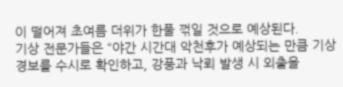이 떨어져 초여름 더위가 한풀 꺾일 것으로 예상된다.
기상 전문가들은 “야간 시간대 악천후가 예상되는 만큼 기상 경보를 수시로 확인하고, 강풍과 낙뢰 발생 시 외출을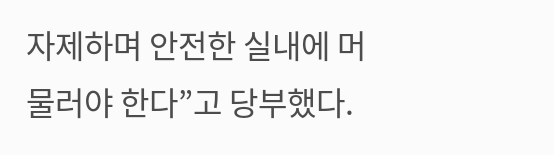자제하며 안전한 실내에 머물러야 한다”고 당부했다.